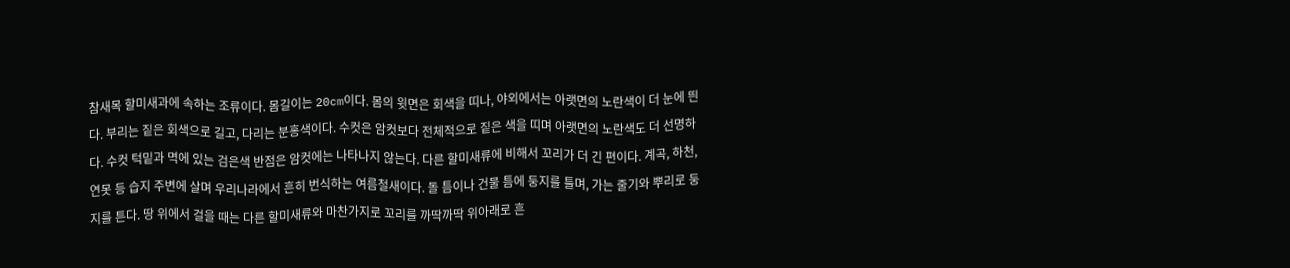참새목 할미새과에 속하는 조류이다. 몸길이는 20cm이다. 몸의 윗면은 회색을 띠나, 야외에서는 아랫면의 노란색이 더 눈에 띈다. 부리는 짙은 회색으로 길고, 다리는 분홍색이다. 수컷은 암컷보다 전체적으로 짙은 색을 띠며 아랫면의 노란색도 더 선명하다. 수컷 턱밑과 멱에 있는 검은색 반점은 암컷에는 나타나지 않는다. 다른 할미새류에 비해서 꼬리가 더 긴 편이다. 계곡, 하천, 연못 등 습지 주변에 살며 우리나라에서 흔히 번식하는 여름철새이다. 돌 틈이나 건물 틈에 둥지를 틀며, 가는 줄기와 뿌리로 둥지를 튼다. 땅 위에서 걸을 때는 다른 할미새류와 마찬가지로 꼬리를 까딱까딱 위아래로 흔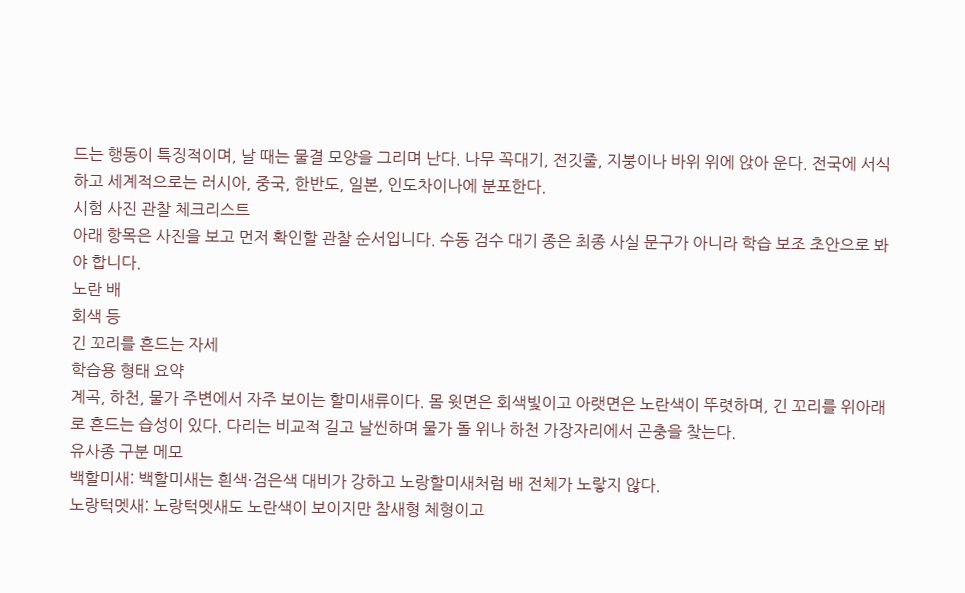드는 행동이 특징적이며, 날 때는 물결 모양을 그리며 난다. 나무 꼭대기, 전깃줄, 지붕이나 바위 위에 앉아 운다. 전국에 서식하고 세계적으로는 러시아, 중국, 한반도, 일본, 인도차이나에 분포한다.
시험 사진 관찰 체크리스트
아래 항목은 사진을 보고 먼저 확인할 관찰 순서입니다. 수동 검수 대기 종은 최종 사실 문구가 아니라 학습 보조 초안으로 봐야 합니다.
노란 배
회색 등
긴 꼬리를 흔드는 자세
학습용 형태 요약
계곡, 하천, 물가 주변에서 자주 보이는 할미새류이다. 몸 윗면은 회색빛이고 아랫면은 노란색이 뚜렷하며, 긴 꼬리를 위아래로 흔드는 습성이 있다. 다리는 비교적 길고 날씬하며 물가 돌 위나 하천 가장자리에서 곤충을 찾는다.
유사종 구분 메모
백할미새: 백할미새는 흰색·검은색 대비가 강하고 노랑할미새처럼 배 전체가 노랗지 않다.
노랑턱멧새: 노랑턱멧새도 노란색이 보이지만 참새형 체형이고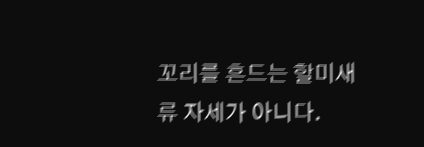꼬리를 흔드는 할미새류 자세가 아니다.